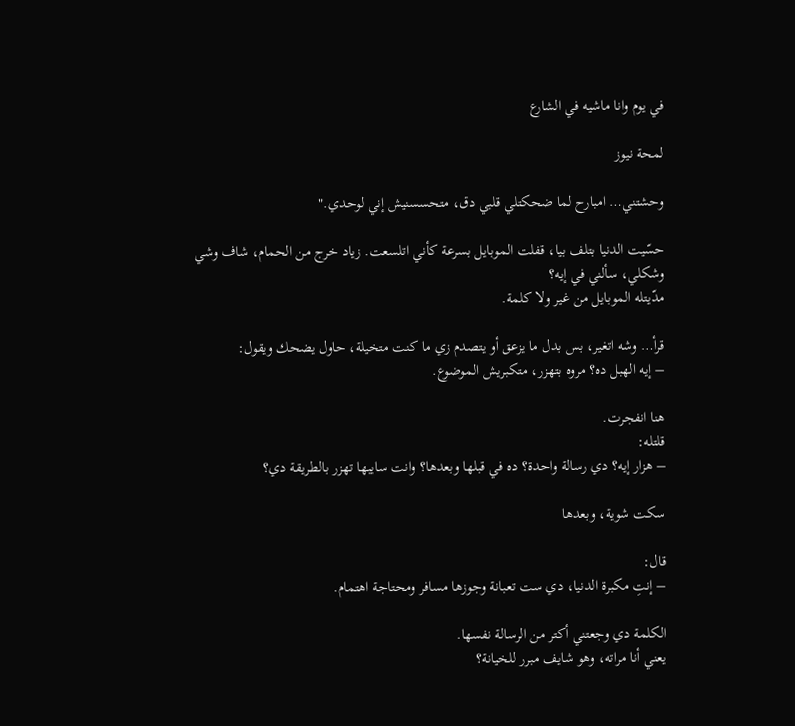في يوم وانا ماشيه في الشارع

لمحة نيوز

وحشتني… امبارح لما ضحكتلي قلبي دق، متحسسنيش إني لوحدي."

حسّيت الدنيا بتلف بيا، قفلت الموبايل بسرعة كأني اتلسعت. زياد خرج من الحمام، شاف وشي وشكلي، سألني في إيه؟
مدّيتله الموبايل من غير ولا كلمة.

قرأ… وشه اتغير، بس بدل ما يزعق أو يتصدم زي ما كنت متخيلة، حاول يضحك ويقول:
– إيه الهبل ده؟ مروه بتهزر، متكبريش الموضوع.

هنا انفجرت.
قلتله:
– هزار إيه؟ دي رسالة واحدة؟ ده في قبلها وبعدها؟ وانت سايبها تهزر بالطريقة دي؟

سكت شوية، وبعدها

قال:
– إنتِ مكبرة الدنيا، دي ست تعبانة وجوزها مسافر ومحتاجة اهتمام.

الكلمة دي وجعتني أكتر من الرسالة نفسها.
يعني أنا مراته، وهو شايف مبرر للخيانة؟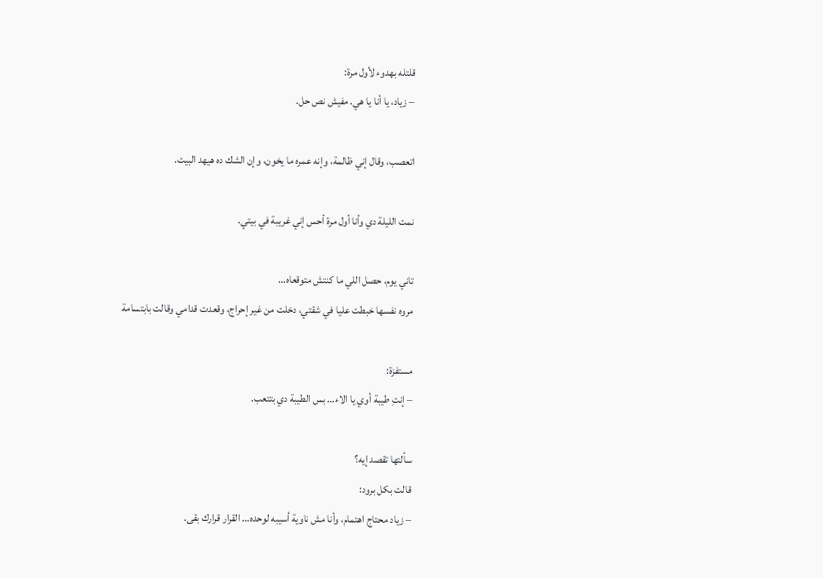قلتله بهدوء لأول مرة:
– زياد، يا أنا يا هي. مفيش نص حل.

اتعصب، وقال إني ظالمة، وإنه عمره ما يخون، وإن الشك ده هيهد البيت.

نمت الليلة دي وأنا أول مرة أحس إني غريبة في بيتي.

تاني يوم، حصل اللي ما كنتش متوقعاه…
مروه نفسها خبطت عليا في شقتي، دخلت من غير إحراج، وقعدت قدامي وقالت بابتسامة

مستفزة:
– إنتِ طيبة أوي يا الاء… بس الطيبة دي بتتعب.

سألتها تقصد إيه؟
قالت بكل برود:
– زياد محتاج اهتمام، وأنا مش ناوية أسيبه لوحده… القرار قرارك بقى.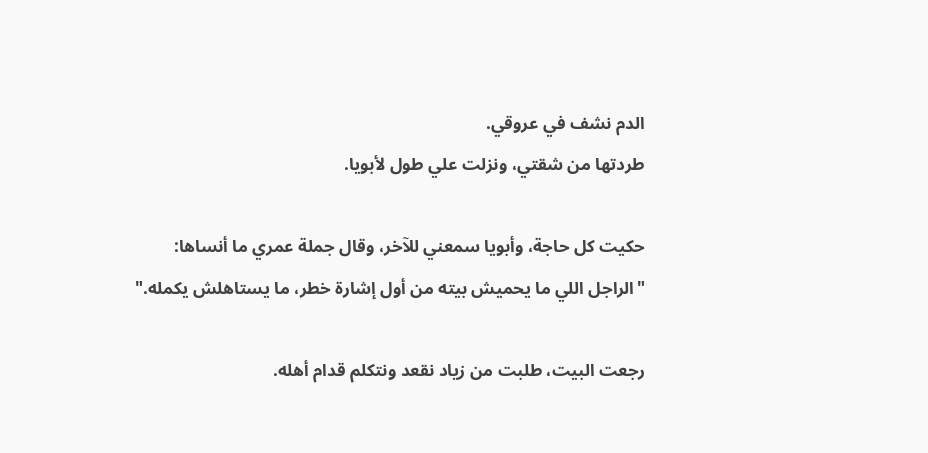الدم نشف في عروقي.
طردتها من شقتي، ونزلت علي طول لأبويا.

حكيت كل حاجة، وأبويا سمعني للآخر، وقال جملة عمري ما أنساها:
"الراجل اللي ما يحميش بيته من أول إشارة خطر، ما يستاهلش يكمله."

رجعت البيت، طلبت من زياد نقعد ونتكلم قدام أهله.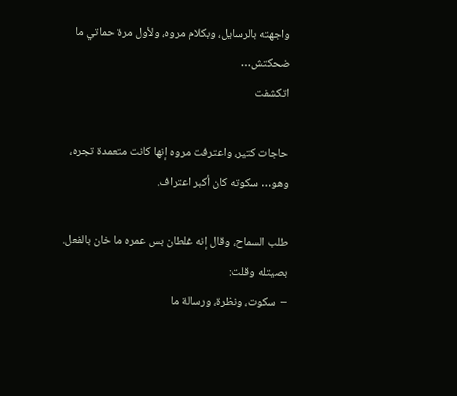واجهته بالرسايل، وبكلام مروه، ولأول مرة حماتي ما ضحكتش…
اتكشفت

حاجات كتير، واعترفت مروه إنها كانت متعمدة تجره، وهو… سكوته كان أكبر اعتراف.

طلب السماح، وقال إنه غلطان بس عمره ما خان بالفعل.
بصيتله وقلت:
–  سكوت، ونظرة، ورسالة ما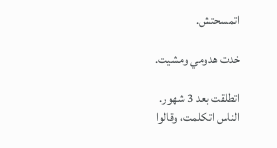اتمسحتش.

خدت هدومي ومشيت.

اتطلقت بعد 3 شهور.
الناس اتكلمت، وقالوا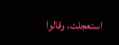استعجلت، وقالوا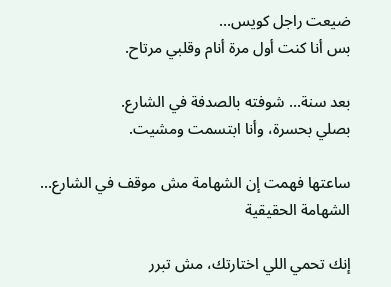ضيعت راجل كويس…
بس أنا كنت أول مرة أنام وقلبي مرتاح.

بعد سنة… شوفته بالصدفة في الشارع.
بصلي بحسرة، وأنا ابتسمت ومشيت.

ساعتها فهمت إن الشهامة مش موقف في الشارع…
الشهامة الحقيقية

إنك تحمي اللي اختارتك، مش تبرر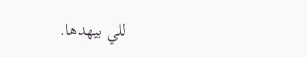للي بيهدها.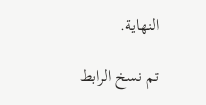النهاية.

تم نسخ الرابط